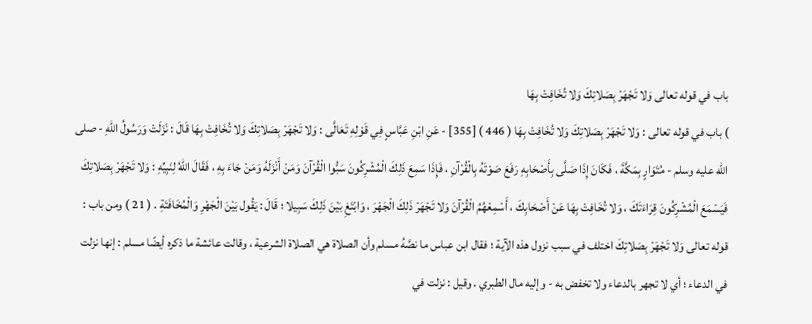باب في قوله تعالى وَلا تَجْهَرْ بِصَلاتِكَ وَلا تُخَافِتْ بِهَا
) باب في قوله تعالى : وَلا تَجْهَرْ بِصَلاتِكَ وَلا تُخَافِتْ بِهَا ( 446 ) [355] - عَنِ ابْنِ عَبَّاسٍ فِي قَوْلِهِ تَعَالَّى : وَلا تَجْهَرْ بِصَلاتِكَ وَلا تُخَافِتْ بِهَا قَالَ : نَزَلَتْ وَرَسُولُ اللهِ - صلى الله عليه وسلم - مُتَوَارٍ بِمَكَّةَ ، فَكَانَ إِذَا صَلَّى بِأَصْحَابِهِ رَفَعَ صَوْتَهُ بِالْقُرْآنِ ، فَإِذَا سَمِعَ ذَلِكَ الْمُشْرِكُونَ سَبُّوا الْقُرْآنَ وَمَنْ أَنْزَلَهُ وَمَنْ جَاءَ بِهِ ، فَقَالَ اللهُ لِنَبِيِّهِ : وَلا تَجْهَرْ بِصَلاتِكَ فَيَسْمَعَ الْمُشْرِكُونَ قِرَاءَتَكَ ، وَلا تُخَافِتْ بِهَا عَنْ أَصْحَابِكَ ، أَسْمِعْهُمُ الْقُرْآنَ وَلا تَجْهَرْ ذَلِكَ الْجَهْرَ ، وَابْتَغِ بَيْنَ ذَلِكَ سَبِيلا ؛ قَالَ : يَقُول بَيْنَ الْجَهْرِ وَالْمُخَافَتَةِ . ( 21 ) ومن باب : قوله تعالى وَلا تَجْهَرْ بِصَلاتِكَ اختلف في سبب نزول هذه الآية ؛ فقال ابن عباس ما نصَّهُ مسلم وأن الصلاة هي الصلاة الشرعية ، وقالت عائشة ما ذكره أيضًا مسلم : إنها نزلت في الدعاء ؛ أي لا تجهر بالدعاء ولا تخفض به - وإليه مال الطبري . وقيل : نزلت في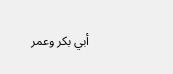أبي بكر وعمر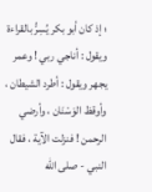؛ إذ كان أبو بكر يُسِرُّ بالقراءة ويقول : أناجي ربي ! وعمر يجهر ويقول : أطرد الشيطان ، وأوقظ الوَسْنَان ، وأرضي الرحمن ! فنزلت الآية ، فقال النبي - صلى الله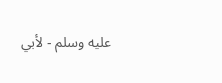عليه وسلم - لأبي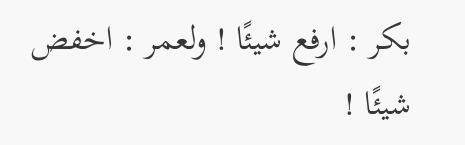بكر : ارفع شيئًا ! ولعمر : اخفض شيئًا !